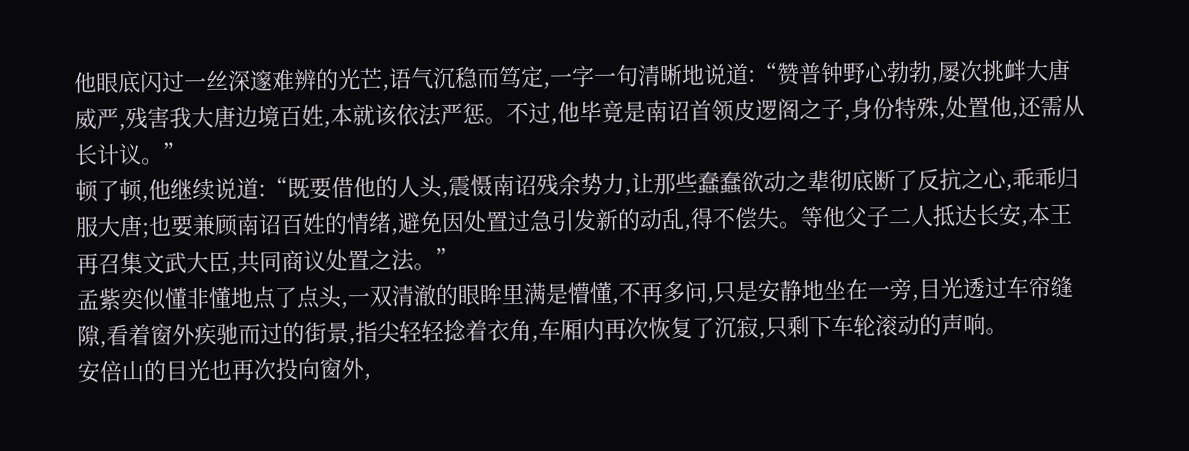他眼底闪过一丝深邃难辨的光芒,语气沉稳而笃定,一字一句清晰地说道:“赞普钟野心勃勃,屡次挑衅大唐威严,残害我大唐边境百姓,本就该依法严惩。不过,他毕竟是南诏首领皮逻阁之子,身份特殊,处置他,还需从长计议。”
顿了顿,他继续说道:“既要借他的人头,震慑南诏残余势力,让那些蠢蠢欲动之辈彻底断了反抗之心,乖乖归服大唐;也要兼顾南诏百姓的情绪,避免因处置过急引发新的动乱,得不偿失。等他父子二人抵达长安,本王再召集文武大臣,共同商议处置之法。”
孟紫奕似懂非懂地点了点头,一双清澈的眼眸里满是懵懂,不再多问,只是安静地坐在一旁,目光透过车帘缝隙,看着窗外疾驰而过的街景,指尖轻轻捻着衣角,车厢内再次恢复了沉寂,只剩下车轮滚动的声响。
安倍山的目光也再次投向窗外,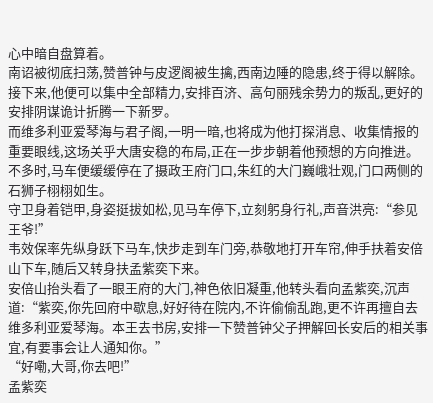心中暗自盘算着。
南诏被彻底扫荡,赞普钟与皮逻阁被生擒,西南边陲的隐患,终于得以解除。
接下来,他便可以集中全部精力,安排百济、高句丽残余势力的叛乱,更好的安排阴谋诡计折腾一下新罗。
而维多利亚爱琴海与君子阁,一明一暗,也将成为他打探消息、收集情报的重要眼线,这场关乎大唐安稳的布局,正在一步步朝着他预想的方向推进。
不多时,马车便缓缓停在了摄政王府门口,朱红的大门巍峨壮观,门口两侧的石狮子栩栩如生。
守卫身着铠甲,身姿挺拔如松,见马车停下,立刻躬身行礼,声音洪亮:“参见王爷!”
韦效保率先纵身跃下马车,快步走到车门旁,恭敬地打开车帘,伸手扶着安倍山下车,随后又转身扶孟紫奕下来。
安倍山抬头看了一眼王府的大门,神色依旧凝重,他转头看向孟紫奕,沉声道:“紫奕,你先回府中歇息,好好待在院内,不许偷偷乱跑,更不许再擅自去维多利亚爱琴海。本王去书房,安排一下赞普钟父子押解回长安后的相关事宜,有要事会让人通知你。”
“好嘞,大哥,你去吧!”
孟紫奕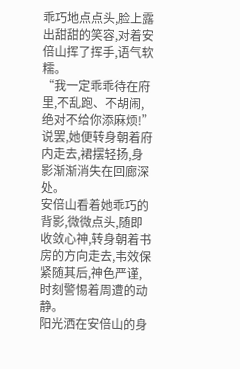乖巧地点点头,脸上露出甜甜的笑容,对着安倍山挥了挥手,语气软糯。
“我一定乖乖待在府里,不乱跑、不胡闹,绝对不给你添麻烦!”
说罢,她便转身朝着府内走去,裙摆轻扬,身影渐渐消失在回廊深处。
安倍山看着她乖巧的背影,微微点头,随即收敛心神,转身朝着书房的方向走去,韦效保紧随其后,神色严谨,时刻警惕着周遭的动静。
阳光洒在安倍山的身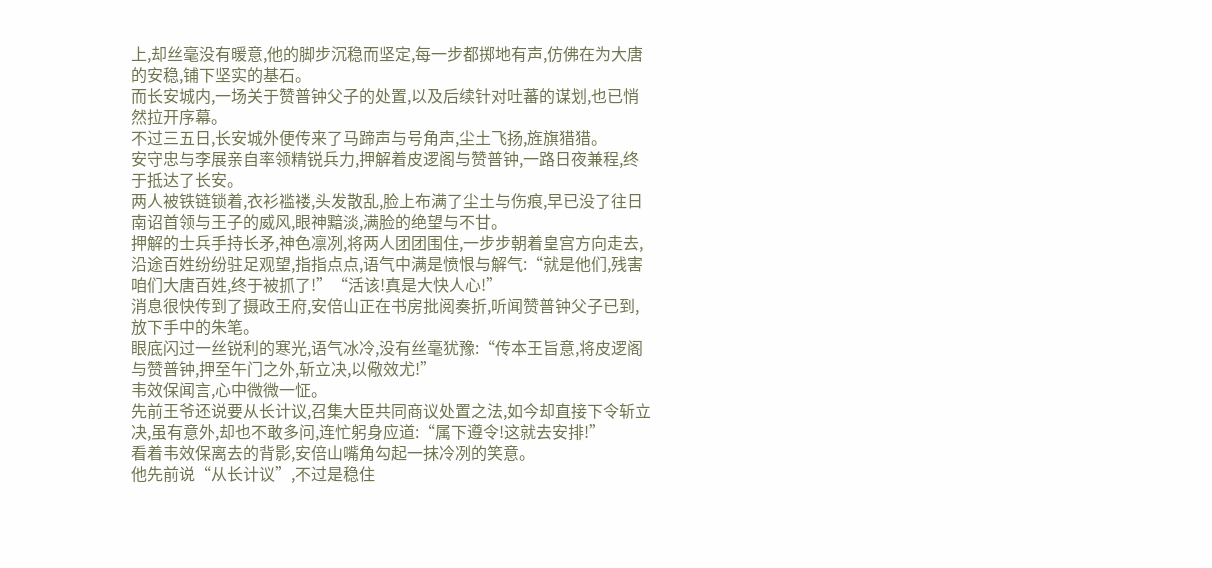上,却丝毫没有暖意,他的脚步沉稳而坚定,每一步都掷地有声,仿佛在为大唐的安稳,铺下坚实的基石。
而长安城内,一场关于赞普钟父子的处置,以及后续针对吐蕃的谋划,也已悄然拉开序幕。
不过三五日,长安城外便传来了马蹄声与号角声,尘土飞扬,旌旗猎猎。
安守忠与李展亲自率领精锐兵力,押解着皮逻阁与赞普钟,一路日夜兼程,终于抵达了长安。
两人被铁链锁着,衣衫褴褛,头发散乱,脸上布满了尘土与伤痕,早已没了往日南诏首领与王子的威风,眼神黯淡,满脸的绝望与不甘。
押解的士兵手持长矛,神色凛冽,将两人团团围住,一步步朝着皇宫方向走去,沿途百姓纷纷驻足观望,指指点点,语气中满是愤恨与解气:“就是他们,残害咱们大唐百姓,终于被抓了!”“活该!真是大快人心!”
消息很快传到了摄政王府,安倍山正在书房批阅奏折,听闻赞普钟父子已到,放下手中的朱笔。
眼底闪过一丝锐利的寒光,语气冰冷,没有丝毫犹豫:“传本王旨意,将皮逻阁与赞普钟,押至午门之外,斩立决,以儆效尤!”
韦效保闻言,心中微微一怔。
先前王爷还说要从长计议,召集大臣共同商议处置之法,如今却直接下令斩立决,虽有意外,却也不敢多问,连忙躬身应道:“属下遵令!这就去安排!”
看着韦效保离去的背影,安倍山嘴角勾起一抹冷冽的笑意。
他先前说“从长计议”,不过是稳住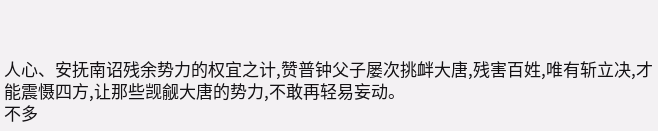人心、安抚南诏残余势力的权宜之计,赞普钟父子屡次挑衅大唐,残害百姓,唯有斩立决,才能震慑四方,让那些觊觎大唐的势力,不敢再轻易妄动。
不多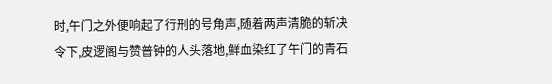时,午门之外便响起了行刑的号角声,随着两声清脆的斩决令下,皮逻阁与赞普钟的人头落地,鲜血染红了午门的青石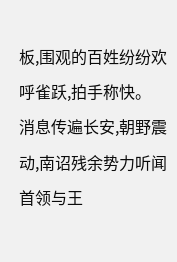板,围观的百姓纷纷欢呼雀跃,拍手称快。
消息传遍长安,朝野震动,南诏残余势力听闻首领与王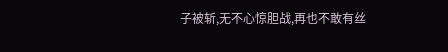子被斩,无不心惊胆战,再也不敢有丝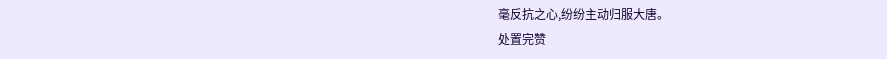毫反抗之心,纷纷主动归服大唐。
处置完赞